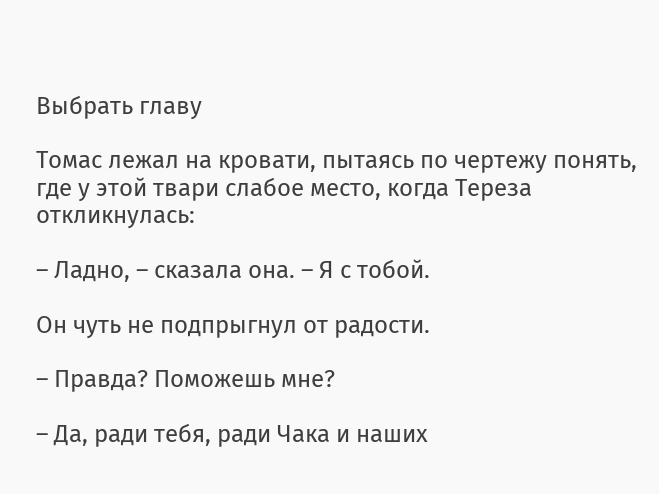Выбрать главу

Томас лежал на кровати, пытаясь по чертежу понять, где у этой твари слабое место, когда Тереза откликнулась:

– Ладно, – сказала она. – Я с тобой.

Он чуть не подпрыгнул от радости.

– Правда? Поможешь мне?

– Да, ради тебя, ради Чака и наших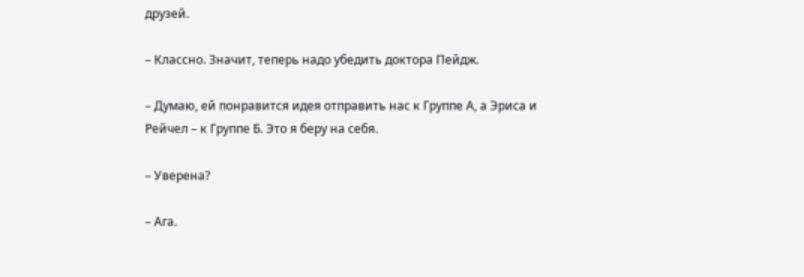друзей.

– Классно. Значит, теперь надо убедить доктора Пейдж.

– Думаю, ей понравится идея отправить нас к Группе А, а Эриса и Рейчел – к Группе Б. Это я беру на себя.

– Уверена?

– Ага.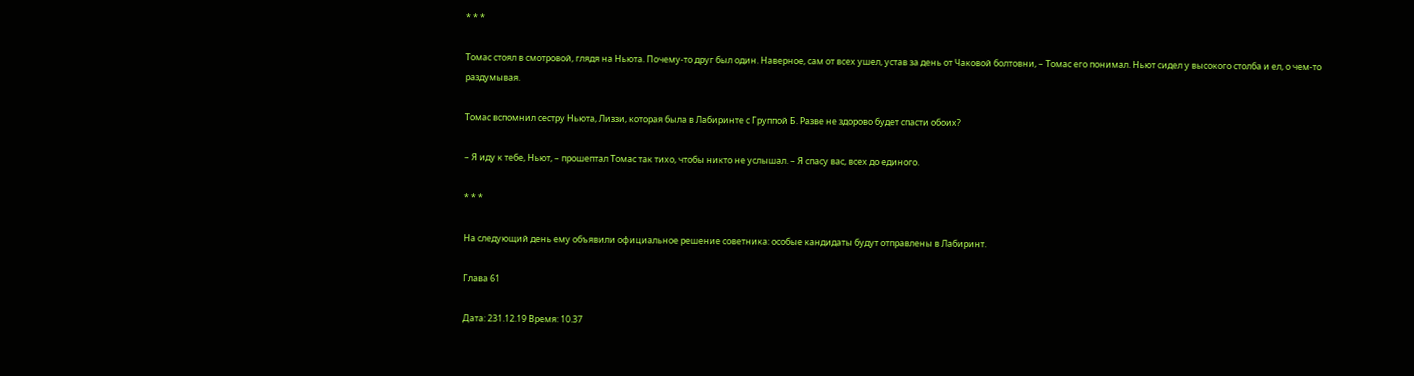* * *

Томас стоял в смотровой, глядя на Ньюта. Почему-то друг был один. Наверное, сам от всех ушел, устав за день от Чаковой болтовни, – Томас его понимал. Ньют сидел у высокого столба и ел, о чем-то раздумывая.

Томас вспомнил сестру Ньюта, Лиззи, которая была в Лабиринте с Группой Б. Разве не здорово будет спасти обоих?

– Я иду к тебе, Ньют, – прошептал Томас так тихо, чтобы никто не услышал. – Я спасу вас, всех до единого.

* * *

На следующий день ему объявили официальное решение советника: особые кандидаты будут отправлены в Лабиринт.

Глава 61

Дата: 231.12.19 Время: 10.37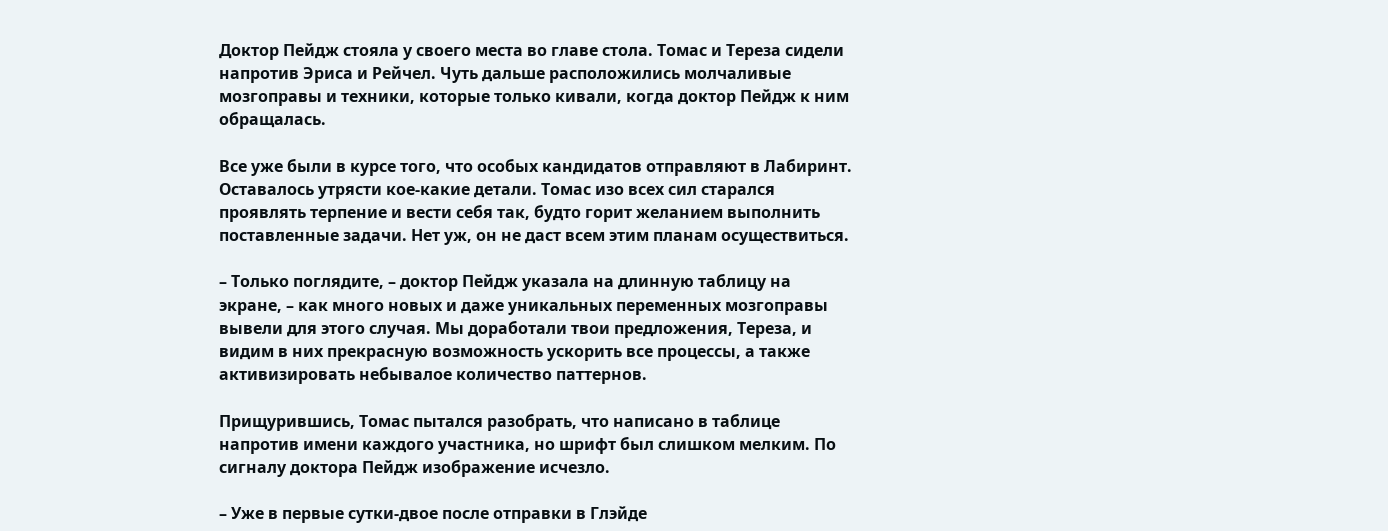Доктор Пейдж стояла у своего места во главе стола. Томас и Тереза сидели напротив Эриса и Рейчел. Чуть дальше расположились молчаливые мозгоправы и техники, которые только кивали, когда доктор Пейдж к ним обращалась.

Все уже были в курсе того, что особых кандидатов отправляют в Лабиринт. Оставалось утрясти кое-какие детали. Томас изо всех сил старался проявлять терпение и вести себя так, будто горит желанием выполнить поставленные задачи. Нет уж, он не даст всем этим планам осуществиться.

– Только поглядите, – доктор Пейдж указала на длинную таблицу на экране, – как много новых и даже уникальных переменных мозгоправы вывели для этого случая. Мы доработали твои предложения, Тереза, и видим в них прекрасную возможность ускорить все процессы, а также активизировать небывалое количество паттернов.

Прищурившись, Томас пытался разобрать, что написано в таблице напротив имени каждого участника, но шрифт был слишком мелким. По сигналу доктора Пейдж изображение исчезло.

– Уже в первые сутки-двое после отправки в Глэйде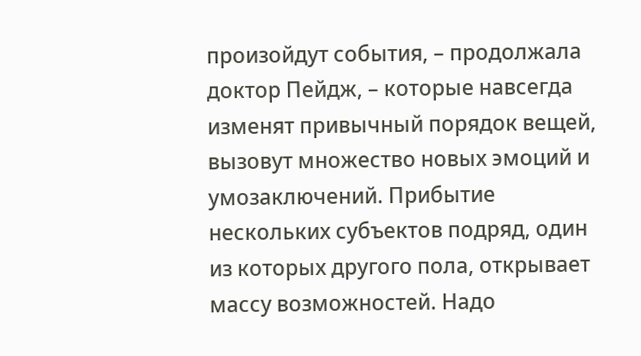произойдут события, – продолжала доктор Пейдж, – которые навсегда изменят привычный порядок вещей, вызовут множество новых эмоций и умозаключений. Прибытие нескольких субъектов подряд, один из которых другого пола, открывает массу возможностей. Надо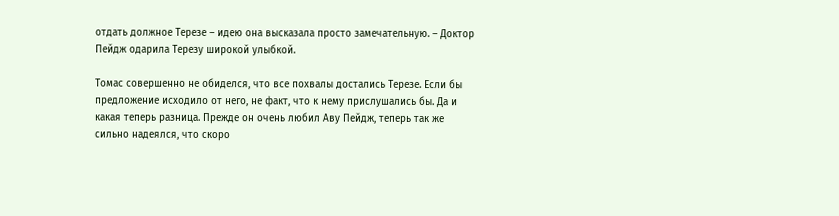отдать должное Терезе – идею она высказала просто замечательную. – Доктор Пейдж одарила Терезу широкой улыбкой.

Томас совершенно не обиделся, что все похвалы достались Терезе. Если бы предложение исходило от него, не факт, что к нему прислушались бы. Да и какая теперь разница. Прежде он очень любил Аву Пейдж, теперь так же сильно надеялся, что скоро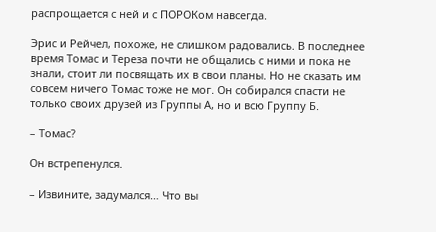распрощается с ней и с ПОРОКом навсегда.

Эрис и Рейчел, похоже, не слишком радовались. В последнее время Томас и Тереза почти не общались с ними и пока не знали, стоит ли посвящать их в свои планы. Но не сказать им совсем ничего Томас тоже не мог. Он собирался спасти не только своих друзей из Группы А, но и всю Группу Б.

– Томас?

Он встрепенулся.

– Извините, задумался… Что вы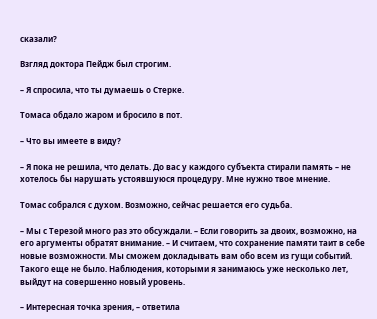сказали?

Взгляд доктора Пейдж был строгим.

– Я спросила, что ты думаешь о Стерке.

Томаса обдало жаром и бросило в пот.

– Что вы имеете в виду?

– Я пока не решила, что делать. До вас у каждого субъекта стирали память – не хотелось бы нарушать устоявшуюся процедуру. Мне нужно твое мнение.

Томас собрался с духом. Возможно, сейчас решается его судьба.

– Мы с Терезой много раз это обсуждали. – Если говорить за двоих, возможно, на его аргументы обратят внимание. – И считаем, что сохранение памяти таит в себе новые возможности. Мы сможем докладывать вам обо всем из гущи событий. Такого еще не было. Наблюдения, которыми я занимаюсь уже несколько лет, выйдут на совершенно новый уровень.

– Интересная точка зрения, – ответила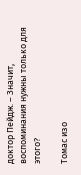доктор Пейдж. – Значит, воспоминания нужны только для этого?

Томас изо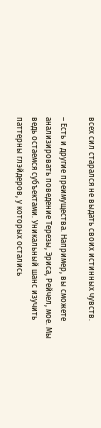всех сил старался не выдать своих истинных чувств.

– Есть и другие преимущества. Например, вы сможете анализировать поведение Терезы, Эриса, Рейчел, мое. Мы ведь остаемся субъектами. Уникальный шанс изучить паттерны глэйдеров, у которых остались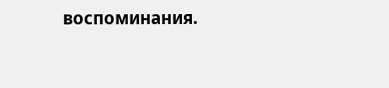воспоминания.